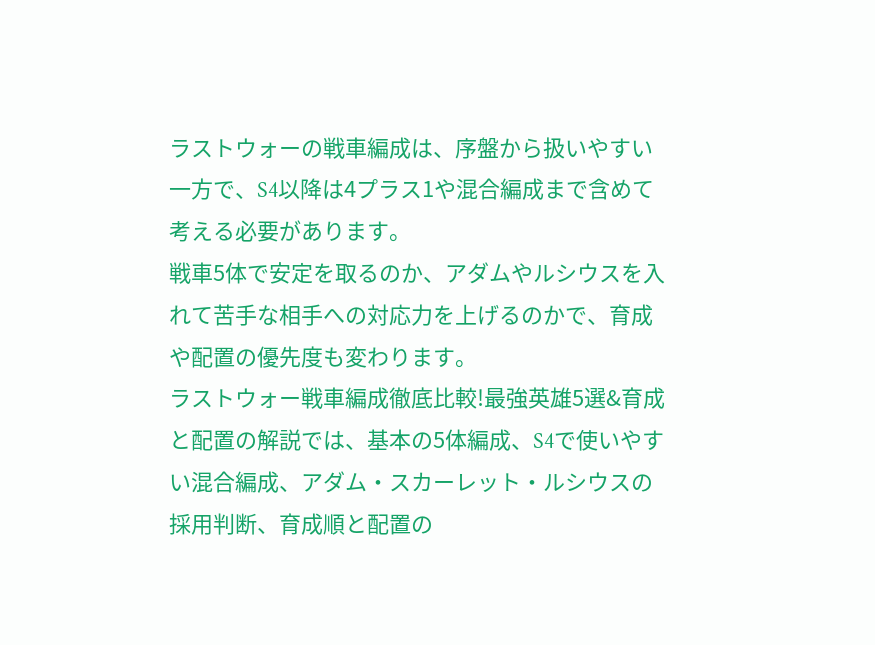ラストウォーの戦車編成は、序盤から扱いやすい一方で、S4以降は4プラス1や混合編成まで含めて考える必要があります。
戦車5体で安定を取るのか、アダムやルシウスを入れて苦手な相手への対応力を上げるのかで、育成や配置の優先度も変わります。
ラストウォー戦車編成徹底比較!最強英雄5選&育成と配置の解説では、基本の5体編成、S4で使いやすい混合編成、アダム・スカーレット・ルシウスの採用判断、育成順と配置の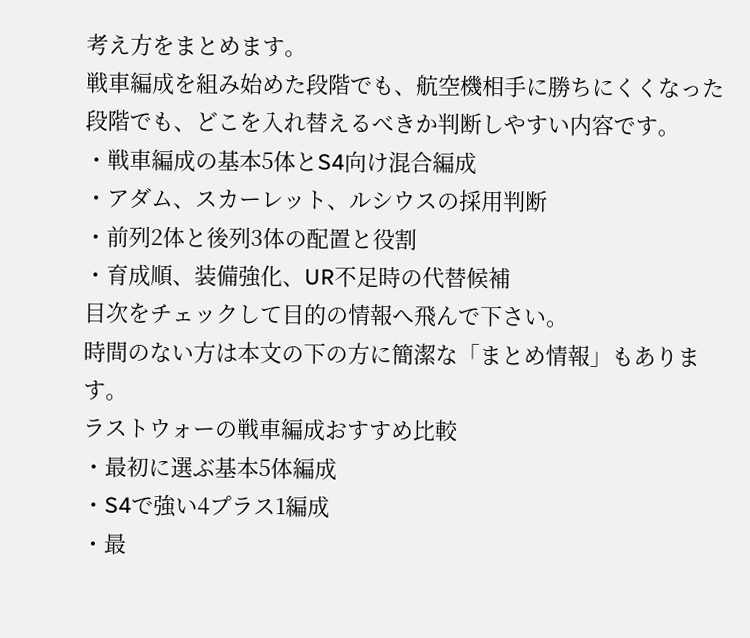考え方をまとめます。
戦車編成を組み始めた段階でも、航空機相手に勝ちにくくなった段階でも、どこを入れ替えるべきか判断しやすい内容です。
・戦車編成の基本5体とS4向け混合編成
・アダム、スカーレット、ルシウスの採用判断
・前列2体と後列3体の配置と役割
・育成順、装備強化、UR不足時の代替候補
目次をチェックして目的の情報へ飛んで下さい。
時間のない方は本文の下の方に簡潔な「まとめ情報」もあります。
ラストウォーの戦車編成おすすめ比較
・最初に選ぶ基本5体編成
・S4で強い4プラス1編成
・最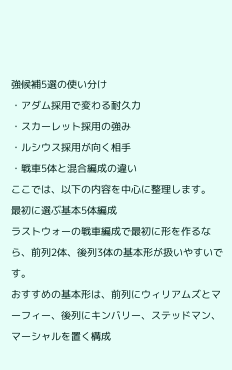強候補5選の使い分け
・アダム採用で変わる耐久力
・スカーレット採用の強み
・ルシウス採用が向く相手
・戦車5体と混合編成の違い
ここでは、以下の内容を中心に整理します。
最初に選ぶ基本5体編成
ラストウォーの戦車編成で最初に形を作るなら、前列2体、後列3体の基本形が扱いやすいです。
おすすめの基本形は、前列にウィリアムズとマーフィー、後列にキンバリー、ステッドマン、マーシャルを置く構成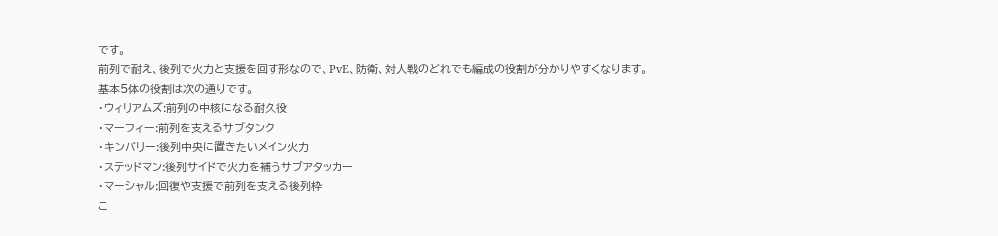です。
前列で耐え、後列で火力と支援を回す形なので、PvE、防衛、対人戦のどれでも編成の役割が分かりやすくなります。
基本5体の役割は次の通りです。
・ウィリアムズ:前列の中核になる耐久役
・マーフィー:前列を支えるサブタンク
・キンバリー:後列中央に置きたいメイン火力
・ステッドマン:後列サイドで火力を補うサブアタッカー
・マーシャル:回復や支援で前列を支える後列枠
こ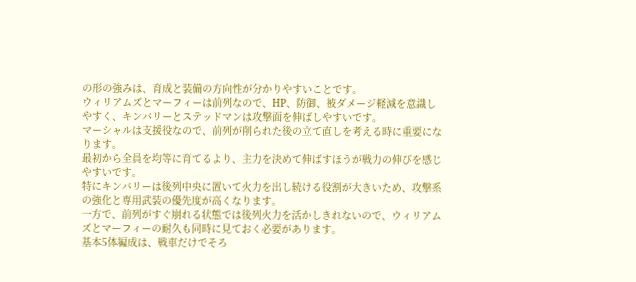の形の強みは、育成と装備の方向性が分かりやすいことです。
ウィリアムズとマーフィーは前列なので、HP、防御、被ダメージ軽減を意識しやすく、キンバリーとステッドマンは攻撃面を伸ばしやすいです。
マーシャルは支援役なので、前列が削られた後の立て直しを考える時に重要になります。
最初から全員を均等に育てるより、主力を決めて伸ばすほうが戦力の伸びを感じやすいです。
特にキンバリーは後列中央に置いて火力を出し続ける役割が大きいため、攻撃系の強化と専用武装の優先度が高くなります。
一方で、前列がすぐ崩れる状態では後列火力を活かしきれないので、ウィリアムズとマーフィーの耐久も同時に見ておく必要があります。
基本5体編成は、戦車だけでそろ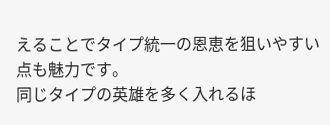えることでタイプ統一の恩恵を狙いやすい点も魅力です。
同じタイプの英雄を多く入れるほ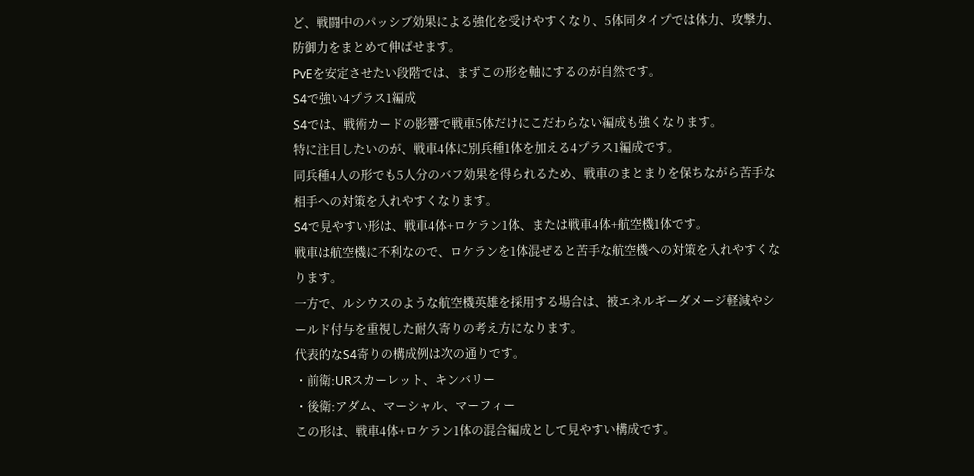ど、戦闘中のパッシブ効果による強化を受けやすくなり、5体同タイプでは体力、攻撃力、防御力をまとめて伸ばせます。
PvEを安定させたい段階では、まずこの形を軸にするのが自然です。
S4で強い4プラス1編成
S4では、戦術カードの影響で戦車5体だけにこだわらない編成も強くなります。
特に注目したいのが、戦車4体に別兵種1体を加える4プラス1編成です。
同兵種4人の形でも5人分のバフ効果を得られるため、戦車のまとまりを保ちながら苦手な相手への対策を入れやすくなります。
S4で見やすい形は、戦車4体+ロケラン1体、または戦車4体+航空機1体です。
戦車は航空機に不利なので、ロケランを1体混ぜると苦手な航空機への対策を入れやすくなります。
一方で、ルシウスのような航空機英雄を採用する場合は、被エネルギーダメージ軽減やシールド付与を重視した耐久寄りの考え方になります。
代表的なS4寄りの構成例は次の通りです。
・前衛:URスカーレット、キンバリー
・後衛:アダム、マーシャル、マーフィー
この形は、戦車4体+ロケラン1体の混合編成として見やすい構成です。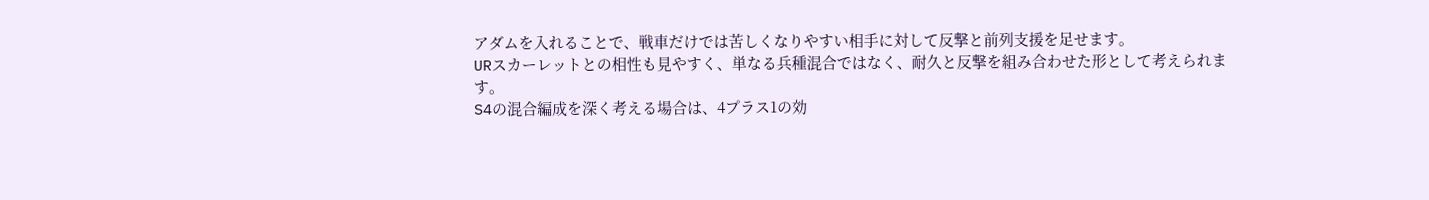アダムを入れることで、戦車だけでは苦しくなりやすい相手に対して反撃と前列支援を足せます。
URスカーレットとの相性も見やすく、単なる兵種混合ではなく、耐久と反撃を組み合わせた形として考えられます。
S4の混合編成を深く考える場合は、4プラス1の効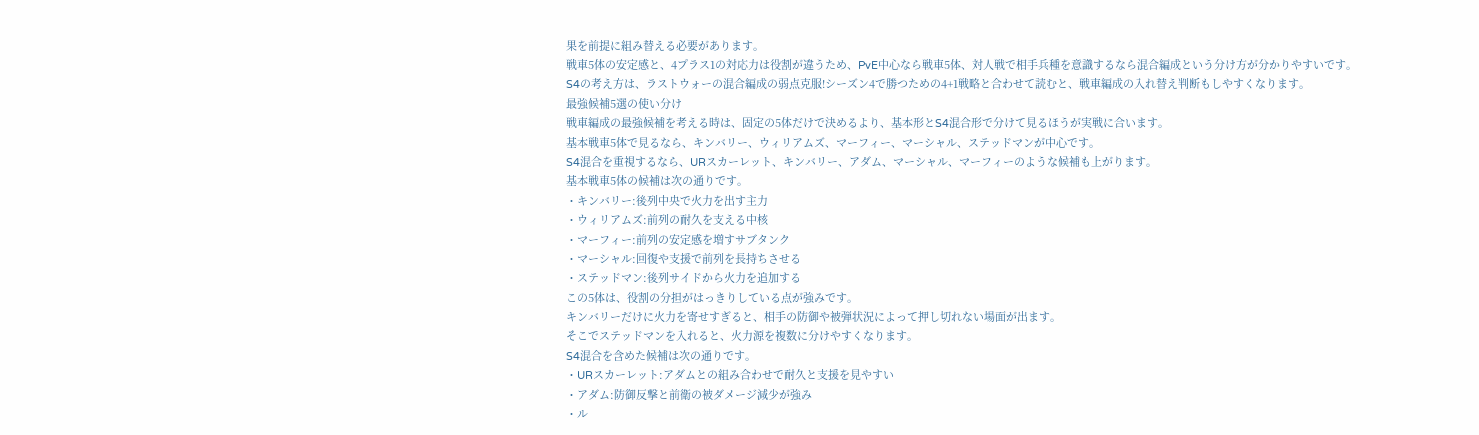果を前提に組み替える必要があります。
戦車5体の安定感と、4プラス1の対応力は役割が違うため、PvE中心なら戦車5体、対人戦で相手兵種を意識するなら混合編成という分け方が分かりやすいです。
S4の考え方は、ラストウォーの混合編成の弱点克服!シーズン4で勝つための4+1戦略と合わせて読むと、戦車編成の入れ替え判断もしやすくなります。
最強候補5選の使い分け
戦車編成の最強候補を考える時は、固定の5体だけで決めるより、基本形とS4混合形で分けて見るほうが実戦に合います。
基本戦車5体で見るなら、キンバリー、ウィリアムズ、マーフィー、マーシャル、ステッドマンが中心です。
S4混合を重視するなら、URスカーレット、キンバリー、アダム、マーシャル、マーフィーのような候補も上がります。
基本戦車5体の候補は次の通りです。
・キンバリー:後列中央で火力を出す主力
・ウィリアムズ:前列の耐久を支える中核
・マーフィー:前列の安定感を増すサブタンク
・マーシャル:回復や支援で前列を長持ちさせる
・ステッドマン:後列サイドから火力を追加する
この5体は、役割の分担がはっきりしている点が強みです。
キンバリーだけに火力を寄せすぎると、相手の防御や被弾状況によって押し切れない場面が出ます。
そこでステッドマンを入れると、火力源を複数に分けやすくなります。
S4混合を含めた候補は次の通りです。
・URスカーレット:アダムとの組み合わせで耐久と支援を見やすい
・アダム:防御反撃と前衛の被ダメージ減少が強み
・ル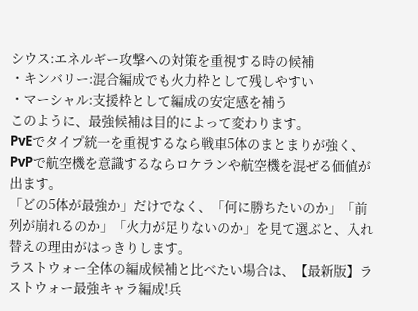シウス:エネルギー攻撃への対策を重視する時の候補
・キンバリー:混合編成でも火力枠として残しやすい
・マーシャル:支援枠として編成の安定感を補う
このように、最強候補は目的によって変わります。
PvEでタイプ統一を重視するなら戦車5体のまとまりが強く、PvPで航空機を意識するならロケランや航空機を混ぜる価値が出ます。
「どの5体が最強か」だけでなく、「何に勝ちたいのか」「前列が崩れるのか」「火力が足りないのか」を見て選ぶと、入れ替えの理由がはっきりします。
ラストウォー全体の編成候補と比べたい場合は、【最新版】ラストウォー最強キャラ編成!兵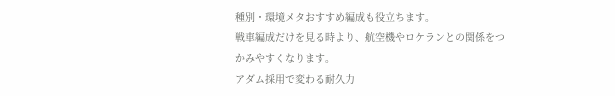種別・環境メタおすすめ編成も役立ちます。
戦車編成だけを見る時より、航空機やロケランとの関係をつかみやすくなります。
アダム採用で変わる耐久力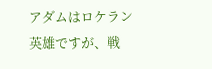アダムはロケラン英雄ですが、戦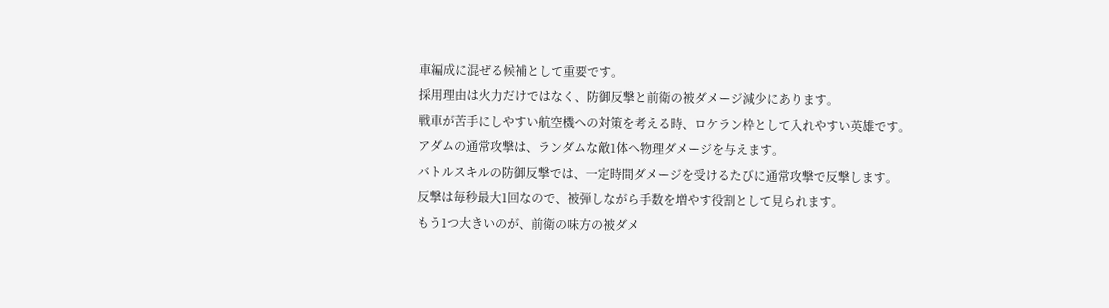車編成に混ぜる候補として重要です。
採用理由は火力だけではなく、防御反撃と前衛の被ダメージ減少にあります。
戦車が苦手にしやすい航空機への対策を考える時、ロケラン枠として入れやすい英雄です。
アダムの通常攻撃は、ランダムな敵1体へ物理ダメージを与えます。
バトルスキルの防御反撃では、一定時間ダメージを受けるたびに通常攻撃で反撃します。
反撃は毎秒最大1回なので、被弾しながら手数を増やす役割として見られます。
もう1つ大きいのが、前衛の味方の被ダメ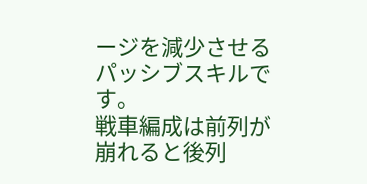ージを減少させるパッシブスキルです。
戦車編成は前列が崩れると後列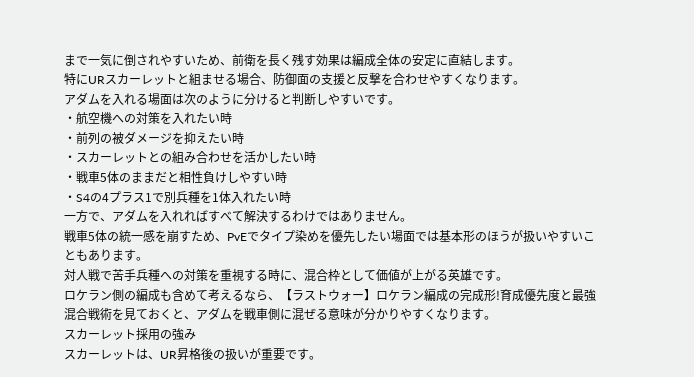まで一気に倒されやすいため、前衛を長く残す効果は編成全体の安定に直結します。
特にURスカーレットと組ませる場合、防御面の支援と反撃を合わせやすくなります。
アダムを入れる場面は次のように分けると判断しやすいです。
・航空機への対策を入れたい時
・前列の被ダメージを抑えたい時
・スカーレットとの組み合わせを活かしたい時
・戦車5体のままだと相性負けしやすい時
・S4の4プラス1で別兵種を1体入れたい時
一方で、アダムを入れればすべて解決するわけではありません。
戦車5体の統一感を崩すため、PvEでタイプ染めを優先したい場面では基本形のほうが扱いやすいこともあります。
対人戦で苦手兵種への対策を重視する時に、混合枠として価値が上がる英雄です。
ロケラン側の編成も含めて考えるなら、【ラストウォー】ロケラン編成の完成形!育成優先度と最強混合戦術を見ておくと、アダムを戦車側に混ぜる意味が分かりやすくなります。
スカーレット採用の強み
スカーレットは、UR昇格後の扱いが重要です。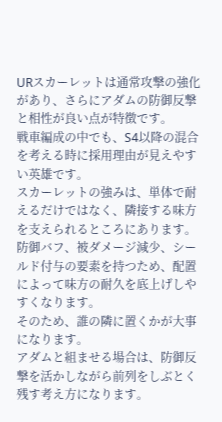URスカーレットは通常攻撃の強化があり、さらにアダムの防御反撃と相性が良い点が特徴です。
戦車編成の中でも、S4以降の混合を考える時に採用理由が見えやすい英雄です。
スカーレットの強みは、単体で耐えるだけではなく、隣接する味方を支えられるところにあります。
防御バフ、被ダメージ減少、シールド付与の要素を持つため、配置によって味方の耐久を底上げしやすくなります。
そのため、誰の隣に置くかが大事になります。
アダムと組ませる場合は、防御反撃を活かしながら前列をしぶとく残す考え方になります。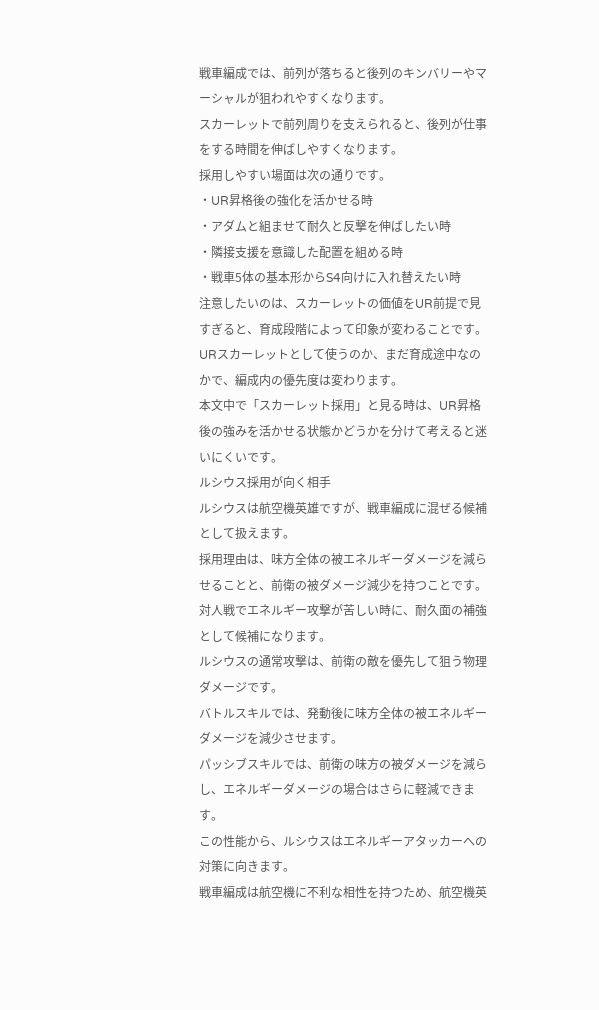戦車編成では、前列が落ちると後列のキンバリーやマーシャルが狙われやすくなります。
スカーレットで前列周りを支えられると、後列が仕事をする時間を伸ばしやすくなります。
採用しやすい場面は次の通りです。
・UR昇格後の強化を活かせる時
・アダムと組ませて耐久と反撃を伸ばしたい時
・隣接支援を意識した配置を組める時
・戦車5体の基本形からS4向けに入れ替えたい時
注意したいのは、スカーレットの価値をUR前提で見すぎると、育成段階によって印象が変わることです。
URスカーレットとして使うのか、まだ育成途中なのかで、編成内の優先度は変わります。
本文中で「スカーレット採用」と見る時は、UR昇格後の強みを活かせる状態かどうかを分けて考えると迷いにくいです。
ルシウス採用が向く相手
ルシウスは航空機英雄ですが、戦車編成に混ぜる候補として扱えます。
採用理由は、味方全体の被エネルギーダメージを減らせることと、前衛の被ダメージ減少を持つことです。
対人戦でエネルギー攻撃が苦しい時に、耐久面の補強として候補になります。
ルシウスの通常攻撃は、前衛の敵を優先して狙う物理ダメージです。
バトルスキルでは、発動後に味方全体の被エネルギーダメージを減少させます。
パッシブスキルでは、前衛の味方の被ダメージを減らし、エネルギーダメージの場合はさらに軽減できます。
この性能から、ルシウスはエネルギーアタッカーへの対策に向きます。
戦車編成は航空機に不利な相性を持つため、航空機英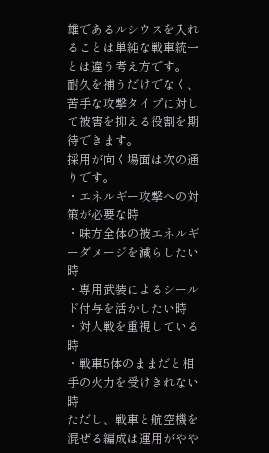雄であるルシウスを入れることは単純な戦車統一とは違う考え方です。
耐久を補うだけでなく、苦手な攻撃タイプに対して被害を抑える役割を期待できます。
採用が向く場面は次の通りです。
・エネルギー攻撃への対策が必要な時
・味方全体の被エネルギーダメージを減らしたい時
・専用武装によるシールド付与を活かしたい時
・対人戦を重視している時
・戦車5体のままだと相手の火力を受けきれない時
ただし、戦車と航空機を混ぜる編成は運用がやや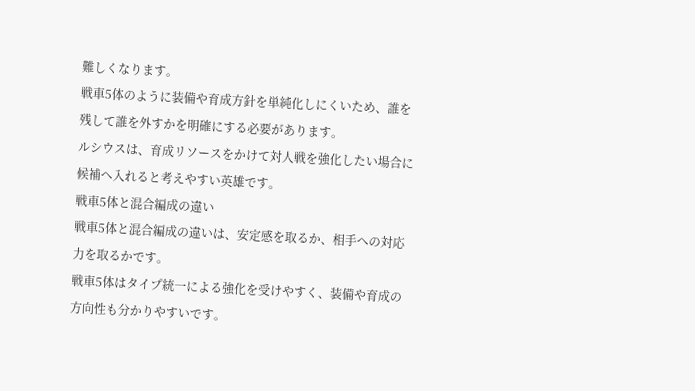難しくなります。
戦車5体のように装備や育成方針を単純化しにくいため、誰を残して誰を外すかを明確にする必要があります。
ルシウスは、育成リソースをかけて対人戦を強化したい場合に候補へ入れると考えやすい英雄です。
戦車5体と混合編成の違い
戦車5体と混合編成の違いは、安定感を取るか、相手への対応力を取るかです。
戦車5体はタイプ統一による強化を受けやすく、装備や育成の方向性も分かりやすいです。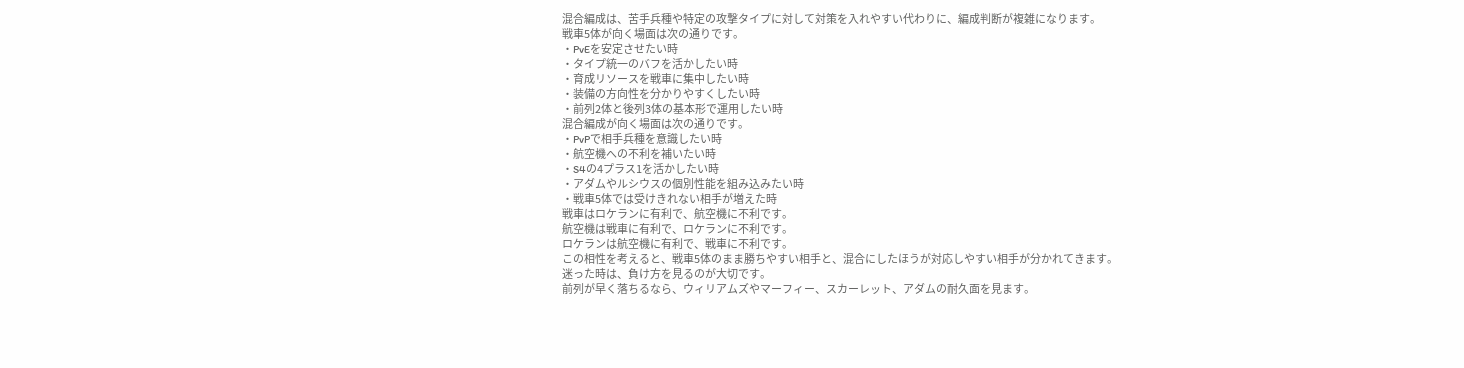混合編成は、苦手兵種や特定の攻撃タイプに対して対策を入れやすい代わりに、編成判断が複雑になります。
戦車5体が向く場面は次の通りです。
・PvEを安定させたい時
・タイプ統一のバフを活かしたい時
・育成リソースを戦車に集中したい時
・装備の方向性を分かりやすくしたい時
・前列2体と後列3体の基本形で運用したい時
混合編成が向く場面は次の通りです。
・PvPで相手兵種を意識したい時
・航空機への不利を補いたい時
・S4の4プラス1を活かしたい時
・アダムやルシウスの個別性能を組み込みたい時
・戦車5体では受けきれない相手が増えた時
戦車はロケランに有利で、航空機に不利です。
航空機は戦車に有利で、ロケランに不利です。
ロケランは航空機に有利で、戦車に不利です。
この相性を考えると、戦車5体のまま勝ちやすい相手と、混合にしたほうが対応しやすい相手が分かれてきます。
迷った時は、負け方を見るのが大切です。
前列が早く落ちるなら、ウィリアムズやマーフィー、スカーレット、アダムの耐久面を見ます。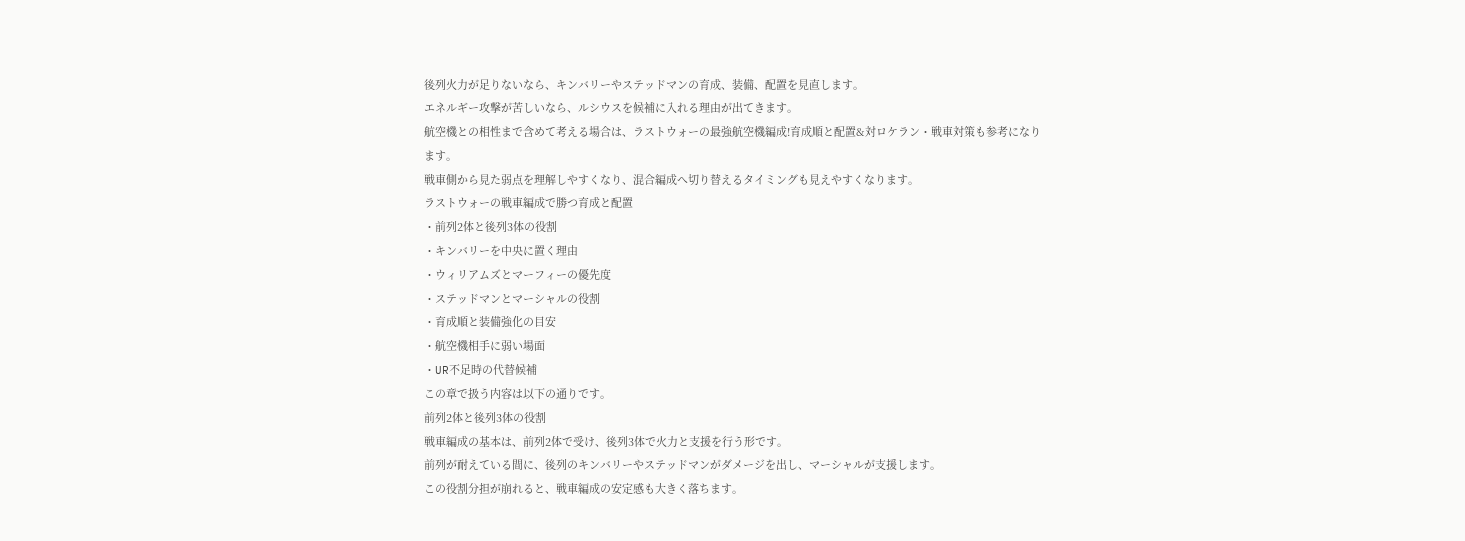後列火力が足りないなら、キンバリーやステッドマンの育成、装備、配置を見直します。
エネルギー攻撃が苦しいなら、ルシウスを候補に入れる理由が出てきます。
航空機との相性まで含めて考える場合は、ラストウォーの最強航空機編成!育成順と配置&対ロケラン・戦車対策も参考になります。
戦車側から見た弱点を理解しやすくなり、混合編成へ切り替えるタイミングも見えやすくなります。
ラストウォーの戦車編成で勝つ育成と配置
・前列2体と後列3体の役割
・キンバリーを中央に置く理由
・ウィリアムズとマーフィーの優先度
・ステッドマンとマーシャルの役割
・育成順と装備強化の目安
・航空機相手に弱い場面
・UR不足時の代替候補
この章で扱う内容は以下の通りです。
前列2体と後列3体の役割
戦車編成の基本は、前列2体で受け、後列3体で火力と支援を行う形です。
前列が耐えている間に、後列のキンバリーやステッドマンがダメージを出し、マーシャルが支援します。
この役割分担が崩れると、戦車編成の安定感も大きく落ちます。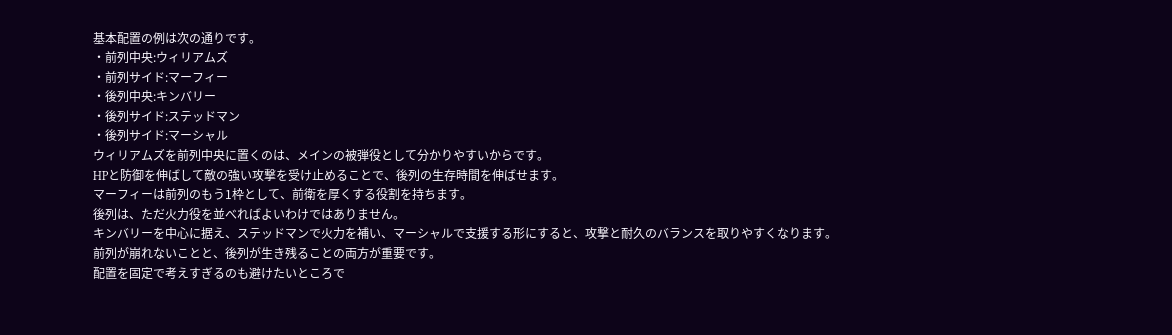基本配置の例は次の通りです。
・前列中央:ウィリアムズ
・前列サイド:マーフィー
・後列中央:キンバリー
・後列サイド:ステッドマン
・後列サイド:マーシャル
ウィリアムズを前列中央に置くのは、メインの被弾役として分かりやすいからです。
HPと防御を伸ばして敵の強い攻撃を受け止めることで、後列の生存時間を伸ばせます。
マーフィーは前列のもう1枠として、前衛を厚くする役割を持ちます。
後列は、ただ火力役を並べればよいわけではありません。
キンバリーを中心に据え、ステッドマンで火力を補い、マーシャルで支援する形にすると、攻撃と耐久のバランスを取りやすくなります。
前列が崩れないことと、後列が生き残ることの両方が重要です。
配置を固定で考えすぎるのも避けたいところで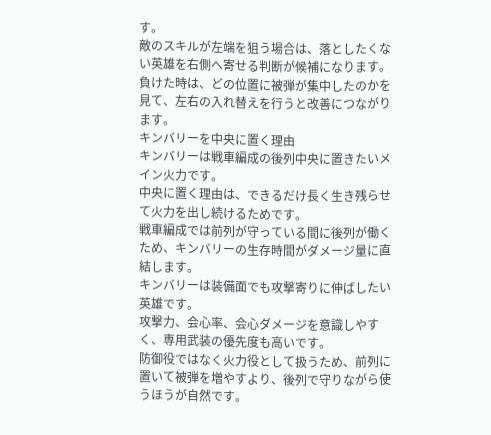す。
敵のスキルが左端を狙う場合は、落としたくない英雄を右側へ寄せる判断が候補になります。
負けた時は、どの位置に被弾が集中したのかを見て、左右の入れ替えを行うと改善につながります。
キンバリーを中央に置く理由
キンバリーは戦車編成の後列中央に置きたいメイン火力です。
中央に置く理由は、できるだけ長く生き残らせて火力を出し続けるためです。
戦車編成では前列が守っている間に後列が働くため、キンバリーの生存時間がダメージ量に直結します。
キンバリーは装備面でも攻撃寄りに伸ばしたい英雄です。
攻撃力、会心率、会心ダメージを意識しやすく、専用武装の優先度も高いです。
防御役ではなく火力役として扱うため、前列に置いて被弾を増やすより、後列で守りながら使うほうが自然です。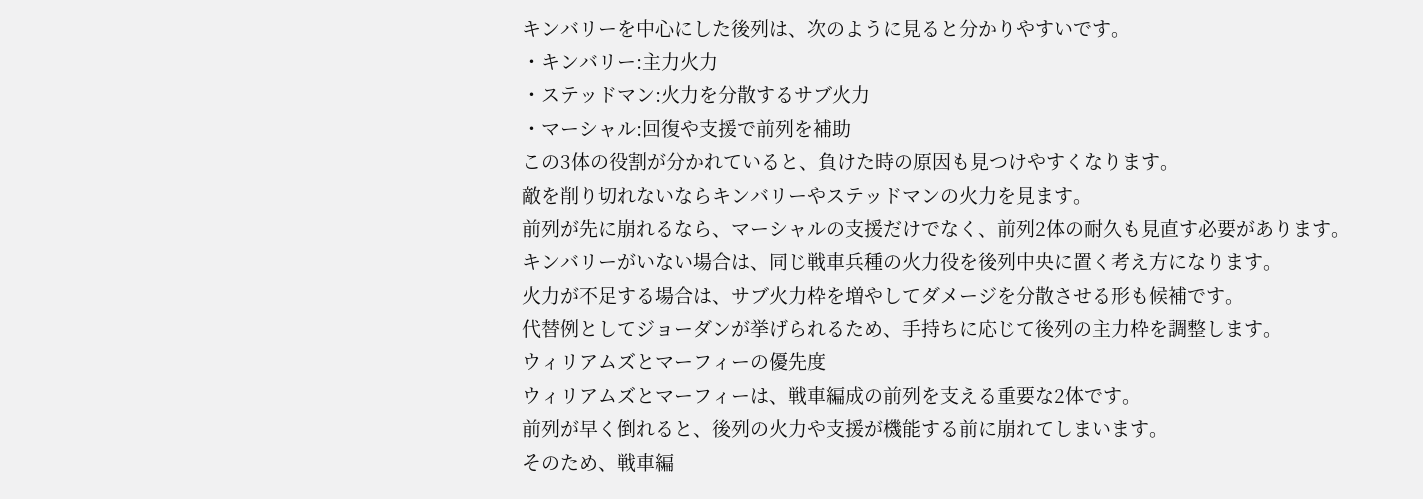キンバリーを中心にした後列は、次のように見ると分かりやすいです。
・キンバリー:主力火力
・ステッドマン:火力を分散するサブ火力
・マーシャル:回復や支援で前列を補助
この3体の役割が分かれていると、負けた時の原因も見つけやすくなります。
敵を削り切れないならキンバリーやステッドマンの火力を見ます。
前列が先に崩れるなら、マーシャルの支援だけでなく、前列2体の耐久も見直す必要があります。
キンバリーがいない場合は、同じ戦車兵種の火力役を後列中央に置く考え方になります。
火力が不足する場合は、サブ火力枠を増やしてダメージを分散させる形も候補です。
代替例としてジョーダンが挙げられるため、手持ちに応じて後列の主力枠を調整します。
ウィリアムズとマーフィーの優先度
ウィリアムズとマーフィーは、戦車編成の前列を支える重要な2体です。
前列が早く倒れると、後列の火力や支援が機能する前に崩れてしまいます。
そのため、戦車編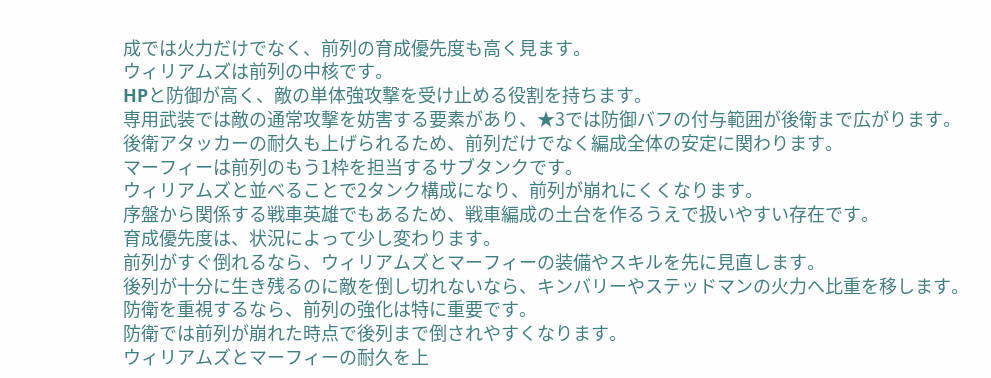成では火力だけでなく、前列の育成優先度も高く見ます。
ウィリアムズは前列の中核です。
HPと防御が高く、敵の単体強攻撃を受け止める役割を持ちます。
専用武装では敵の通常攻撃を妨害する要素があり、★3では防御バフの付与範囲が後衛まで広がります。
後衛アタッカーの耐久も上げられるため、前列だけでなく編成全体の安定に関わります。
マーフィーは前列のもう1枠を担当するサブタンクです。
ウィリアムズと並べることで2タンク構成になり、前列が崩れにくくなります。
序盤から関係する戦車英雄でもあるため、戦車編成の土台を作るうえで扱いやすい存在です。
育成優先度は、状況によって少し変わります。
前列がすぐ倒れるなら、ウィリアムズとマーフィーの装備やスキルを先に見直します。
後列が十分に生き残るのに敵を倒し切れないなら、キンバリーやステッドマンの火力へ比重を移します。
防衛を重視するなら、前列の強化は特に重要です。
防衛では前列が崩れた時点で後列まで倒されやすくなります。
ウィリアムズとマーフィーの耐久を上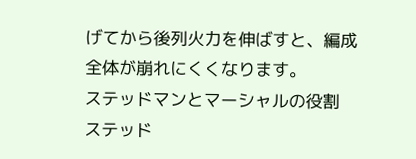げてから後列火力を伸ばすと、編成全体が崩れにくくなります。
ステッドマンとマーシャルの役割
ステッド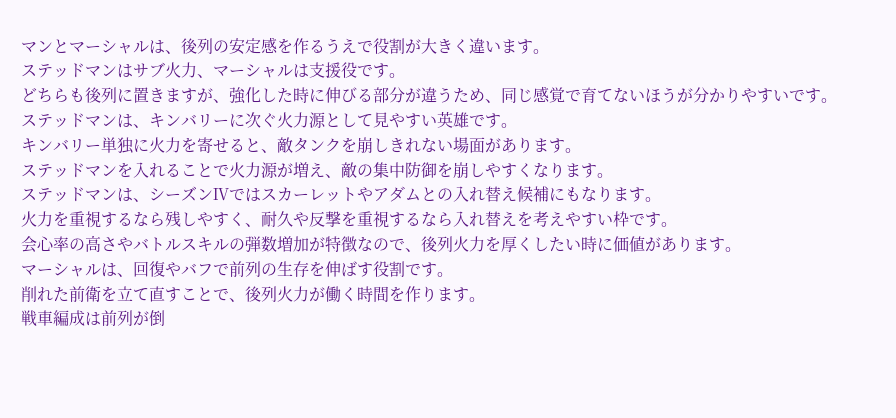マンとマーシャルは、後列の安定感を作るうえで役割が大きく違います。
ステッドマンはサブ火力、マーシャルは支援役です。
どちらも後列に置きますが、強化した時に伸びる部分が違うため、同じ感覚で育てないほうが分かりやすいです。
ステッドマンは、キンバリーに次ぐ火力源として見やすい英雄です。
キンバリー単独に火力を寄せると、敵タンクを崩しきれない場面があります。
ステッドマンを入れることで火力源が増え、敵の集中防御を崩しやすくなります。
ステッドマンは、シーズンⅣではスカーレットやアダムとの入れ替え候補にもなります。
火力を重視するなら残しやすく、耐久や反撃を重視するなら入れ替えを考えやすい枠です。
会心率の高さやバトルスキルの弾数増加が特徴なので、後列火力を厚くしたい時に価値があります。
マーシャルは、回復やバフで前列の生存を伸ばす役割です。
削れた前衛を立て直すことで、後列火力が働く時間を作ります。
戦車編成は前列が倒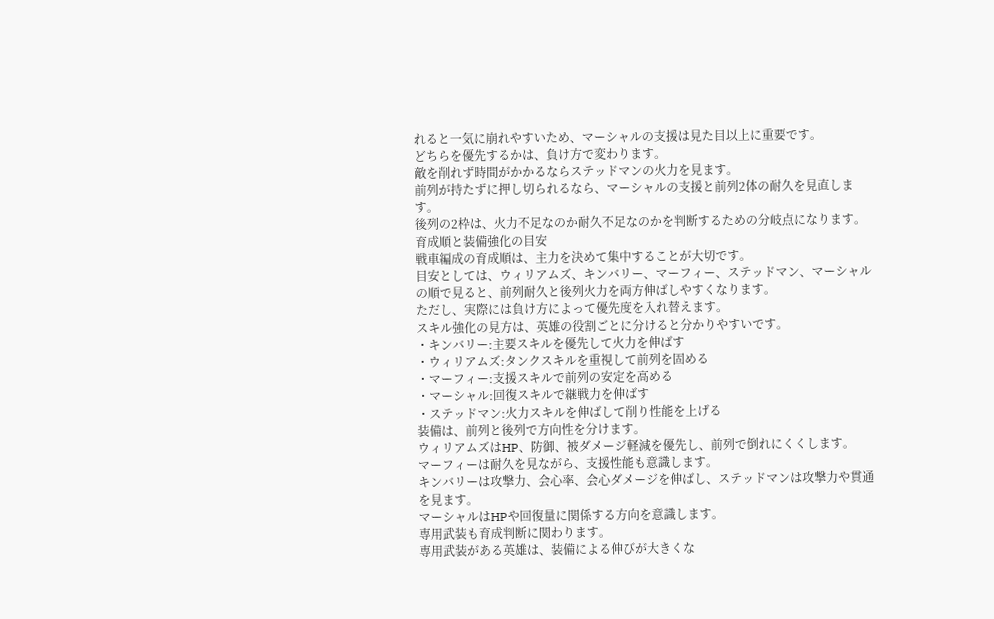れると一気に崩れやすいため、マーシャルの支援は見た目以上に重要です。
どちらを優先するかは、負け方で変わります。
敵を削れず時間がかかるならステッドマンの火力を見ます。
前列が持たずに押し切られるなら、マーシャルの支援と前列2体の耐久を見直します。
後列の2枠は、火力不足なのか耐久不足なのかを判断するための分岐点になります。
育成順と装備強化の目安
戦車編成の育成順は、主力を決めて集中することが大切です。
目安としては、ウィリアムズ、キンバリー、マーフィー、ステッドマン、マーシャルの順で見ると、前列耐久と後列火力を両方伸ばしやすくなります。
ただし、実際には負け方によって優先度を入れ替えます。
スキル強化の見方は、英雄の役割ごとに分けると分かりやすいです。
・キンバリー:主要スキルを優先して火力を伸ばす
・ウィリアムズ:タンクスキルを重視して前列を固める
・マーフィー:支援スキルで前列の安定を高める
・マーシャル:回復スキルで継戦力を伸ばす
・ステッドマン:火力スキルを伸ばして削り性能を上げる
装備は、前列と後列で方向性を分けます。
ウィリアムズはHP、防御、被ダメージ軽減を優先し、前列で倒れにくくします。
マーフィーは耐久を見ながら、支援性能も意識します。
キンバリーは攻撃力、会心率、会心ダメージを伸ばし、ステッドマンは攻撃力や貫通を見ます。
マーシャルはHPや回復量に関係する方向を意識します。
専用武装も育成判断に関わります。
専用武装がある英雄は、装備による伸びが大きくな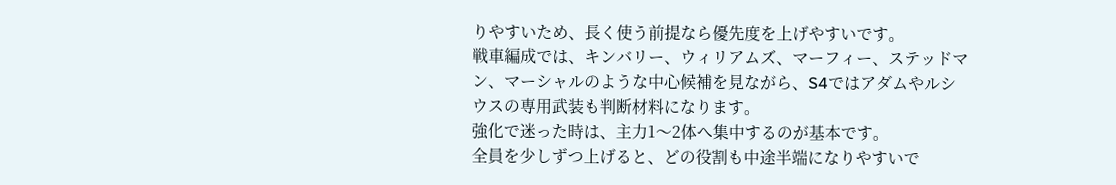りやすいため、長く使う前提なら優先度を上げやすいです。
戦車編成では、キンバリー、ウィリアムズ、マーフィー、ステッドマン、マーシャルのような中心候補を見ながら、S4ではアダムやルシウスの専用武装も判断材料になります。
強化で迷った時は、主力1〜2体へ集中するのが基本です。
全員を少しずつ上げると、どの役割も中途半端になりやすいで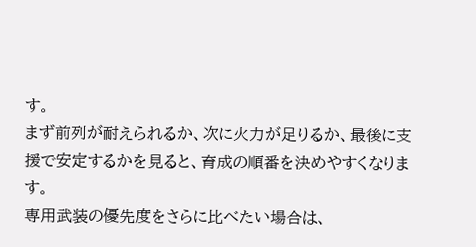す。
まず前列が耐えられるか、次に火力が足りるか、最後に支援で安定するかを見ると、育成の順番を決めやすくなります。
専用武装の優先度をさらに比べたい場合は、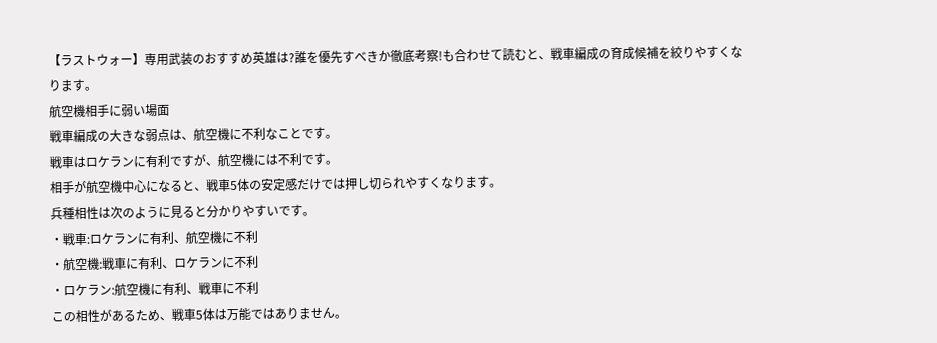【ラストウォー】専用武装のおすすめ英雄は?誰を優先すべきか徹底考察!も合わせて読むと、戦車編成の育成候補を絞りやすくなります。
航空機相手に弱い場面
戦車編成の大きな弱点は、航空機に不利なことです。
戦車はロケランに有利ですが、航空機には不利です。
相手が航空機中心になると、戦車5体の安定感だけでは押し切られやすくなります。
兵種相性は次のように見ると分かりやすいです。
・戦車:ロケランに有利、航空機に不利
・航空機:戦車に有利、ロケランに不利
・ロケラン:航空機に有利、戦車に不利
この相性があるため、戦車5体は万能ではありません。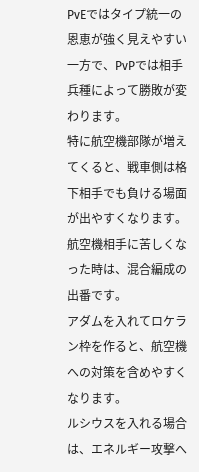PvEではタイプ統一の恩恵が強く見えやすい一方で、PvPでは相手兵種によって勝敗が変わります。
特に航空機部隊が増えてくると、戦車側は格下相手でも負ける場面が出やすくなります。
航空機相手に苦しくなった時は、混合編成の出番です。
アダムを入れてロケラン枠を作ると、航空機への対策を含めやすくなります。
ルシウスを入れる場合は、エネルギー攻撃へ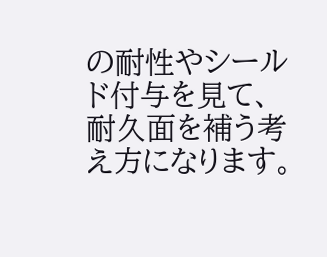の耐性やシールド付与を見て、耐久面を補う考え方になります。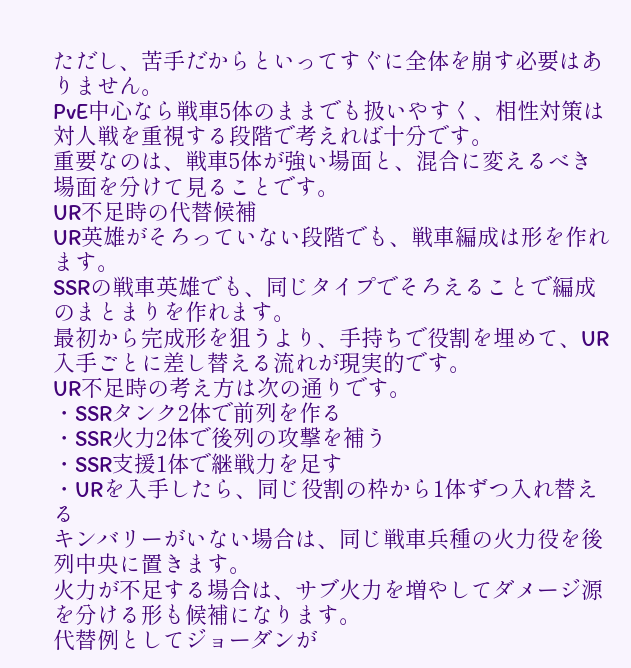ただし、苦手だからといってすぐに全体を崩す必要はありません。
PvE中心なら戦車5体のままでも扱いやすく、相性対策は対人戦を重視する段階で考えれば十分です。
重要なのは、戦車5体が強い場面と、混合に変えるべき場面を分けて見ることです。
UR不足時の代替候補
UR英雄がそろっていない段階でも、戦車編成は形を作れます。
SSRの戦車英雄でも、同じタイプでそろえることで編成のまとまりを作れます。
最初から完成形を狙うより、手持ちで役割を埋めて、UR入手ごとに差し替える流れが現実的です。
UR不足時の考え方は次の通りです。
・SSRタンク2体で前列を作る
・SSR火力2体で後列の攻撃を補う
・SSR支援1体で継戦力を足す
・URを入手したら、同じ役割の枠から1体ずつ入れ替える
キンバリーがいない場合は、同じ戦車兵種の火力役を後列中央に置きます。
火力が不足する場合は、サブ火力を増やしてダメージ源を分ける形も候補になります。
代替例としてジョーダンが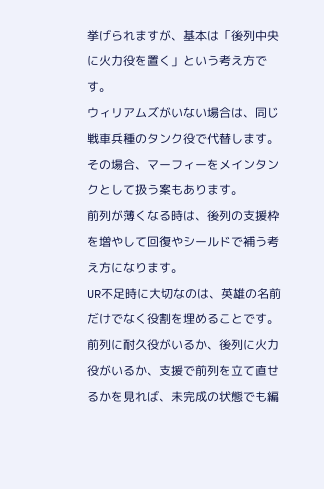挙げられますが、基本は「後列中央に火力役を置く」という考え方です。
ウィリアムズがいない場合は、同じ戦車兵種のタンク役で代替します。
その場合、マーフィーをメインタンクとして扱う案もあります。
前列が薄くなる時は、後列の支援枠を増やして回復やシールドで補う考え方になります。
UR不足時に大切なのは、英雄の名前だけでなく役割を埋めることです。
前列に耐久役がいるか、後列に火力役がいるか、支援で前列を立て直せるかを見れば、未完成の状態でも編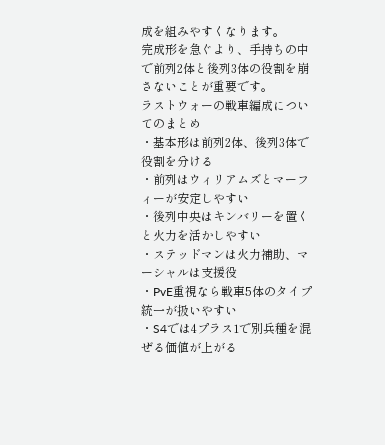成を組みやすくなります。
完成形を急ぐより、手持ちの中で前列2体と後列3体の役割を崩さないことが重要です。
ラストウォーの戦車編成についてのまとめ
・基本形は前列2体、後列3体で役割を分ける
・前列はウィリアムズとマーフィーが安定しやすい
・後列中央はキンバリーを置くと火力を活かしやすい
・ステッドマンは火力補助、マーシャルは支援役
・PvE重視なら戦車5体のタイプ統一が扱いやすい
・S4では4プラス1で別兵種を混ぜる価値が上がる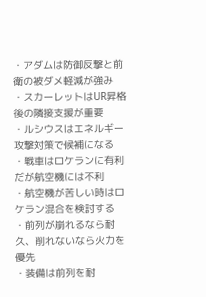・アダムは防御反撃と前衛の被ダメ軽減が強み
・スカーレットはUR昇格後の隣接支援が重要
・ルシウスはエネルギー攻撃対策で候補になる
・戦車はロケランに有利だが航空機には不利
・航空機が苦しい時はロケラン混合を検討する
・前列が崩れるなら耐久、削れないなら火力を優先
・装備は前列を耐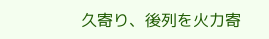久寄り、後列を火力寄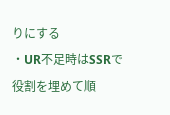りにする
・UR不足時はSSRで役割を埋めて順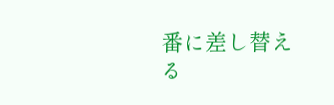番に差し替える